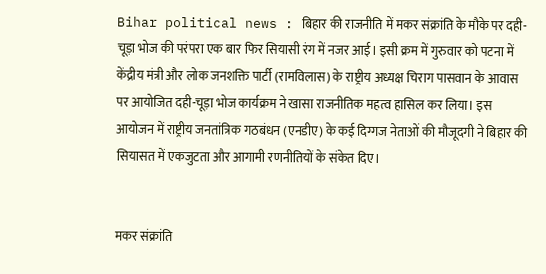Bihar political news : बिहार की राजनीति में मकर संक्रांति के मौके पर दही-चूड़ा भोज की परंपरा एक बार फिर सियासी रंग में नजर आई। इसी क्रम में गुरुवार को पटना में केंद्रीय मंत्री और लोक जनशक्ति पार्टी (रामविलास) के राष्ट्रीय अध्यक्ष चिराग पासवान के आवास पर आयोजित दही-चूड़ा भोज कार्यक्रम ने खासा राजनीतिक महत्व हासिल कर लिया। इस आयोजन में राष्ट्रीय जनतांत्रिक गठबंधन (एनडीए) के कई दिग्गज नेताओं की मौजूदगी ने बिहार की सियासत में एकजुटता और आगामी रणनीतियों के संकेत दिए।


मकर संक्रांति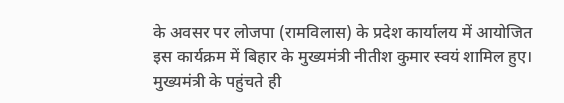के अवसर पर लोजपा (रामविलास) के प्रदेश कार्यालय में आयोजित इस कार्यक्रम में बिहार के मुख्यमंत्री नीतीश कुमार स्वयं शामिल हुए। मुख्यमंत्री के पहुंचते ही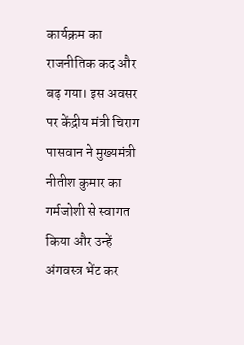कार्यक्रम का राजनीतिक कद और बढ़ गया। इस अवसर पर केंद्रीय मंत्री चिराग पासवान ने मुख्यमंत्री नीतीश कुमार का गर्मजोशी से स्वागत किया और उन्हें अंगवस्त्र भेंट कर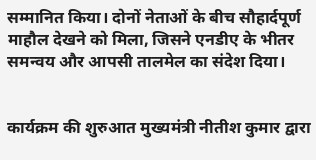सम्मानित किया। दोनों नेताओं के बीच सौहार्दपूर्ण माहौल देखने को मिला, जिसने एनडीए के भीतर समन्वय और आपसी तालमेल का संदेश दिया।


कार्यक्रम की शुरुआत मुख्यमंत्री नीतीश कुमार द्वारा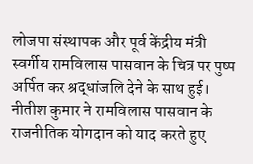लोजपा संस्थापक और पूर्व केंद्रीय मंत्री स्वर्गीय रामविलास पासवान के चित्र पर पुष्प अर्पित कर श्रद्धांजलि देने के साथ हुई। नीतीश कुमार ने रामविलास पासवान के राजनीतिक योगदान को याद करते हुए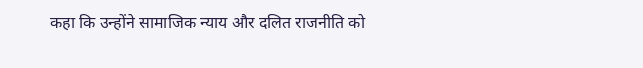कहा कि उन्होंने सामाजिक न्याय और दलित राजनीति को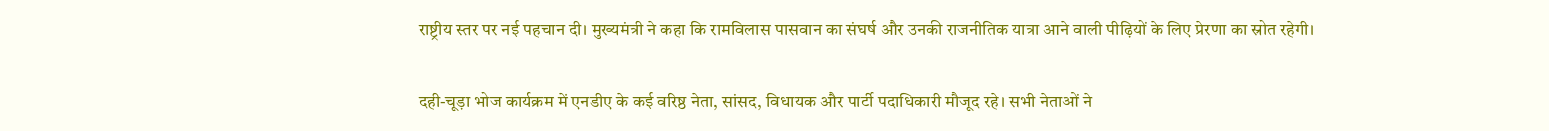राष्ट्रीय स्तर पर नई पहचान दी। मुख्यमंत्री ने कहा कि रामविलास पासवान का संघर्ष और उनकी राजनीतिक यात्रा आने वाली पीढ़ियों के लिए प्रेरणा का स्रोत रहेगी।


दही-चूड़ा भोज कार्यक्रम में एनडीए के कई वरिष्ठ नेता, सांसद, विधायक और पार्टी पदाधिकारी मौजूद रहे। सभी नेताओं ने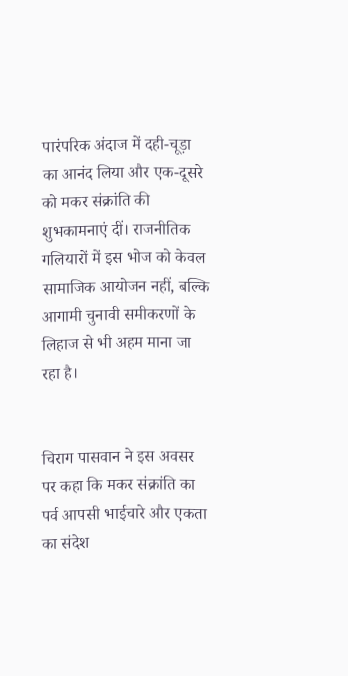पारंपरिक अंदाज में दही-चूड़ा का आनंद लिया और एक-दूसरे को मकर संक्रांति की शुभकामनाएं दीं। राजनीतिक गलियारों में इस भोज को केवल सामाजिक आयोजन नहीं, बल्कि आगामी चुनावी समीकरणों के लिहाज से भी अहम माना जा रहा है।


चिराग पासवान ने इस अवसर पर कहा कि मकर संक्रांति का पर्व आपसी भाईचारे और एकता का संदेश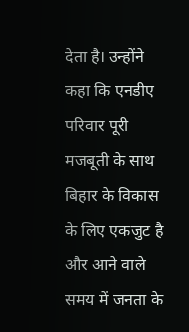देता है। उन्होंने कहा कि एनडीए परिवार पूरी मजबूती के साथ बिहार के विकास के लिए एकजुट है और आने वाले समय में जनता के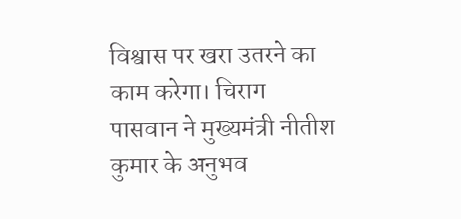विश्वास पर खरा उतरने का काम करेगा। चिराग पासवान ने मुख्यमंत्री नीतीश कुमार के अनुभव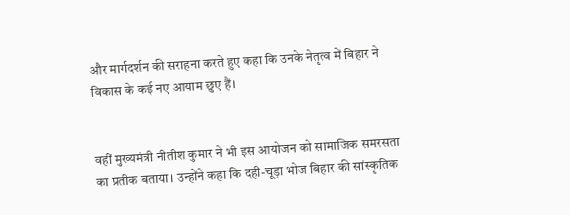और मार्गदर्शन की सराहना करते हुए कहा कि उनके नेतृत्व में बिहार ने विकास के कई नए आयाम छुए हैं।


वहीं मुख्यमंत्री नीतीश कुमार ने भी इस आयोजन को सामाजिक समरसता का प्रतीक बताया। उन्होंने कहा कि दही-चूड़ा भोज बिहार की सांस्कृतिक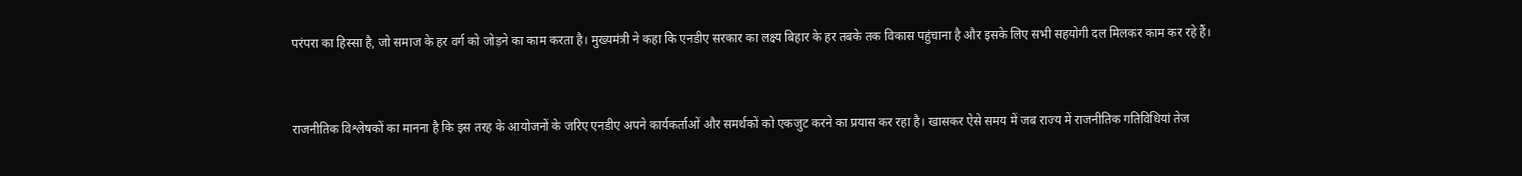परंपरा का हिस्सा है, जो समाज के हर वर्ग को जोड़ने का काम करता है। मुख्यमंत्री ने कहा कि एनडीए सरकार का लक्ष्य बिहार के हर तबके तक विकास पहुंचाना है और इसके लिए सभी सहयोगी दल मिलकर काम कर रहे हैं।


राजनीतिक विश्लेषकों का मानना है कि इस तरह के आयोजनों के जरिए एनडीए अपने कार्यकर्ताओं और समर्थकों को एकजुट करने का प्रयास कर रहा है। खासकर ऐसे समय में जब राज्य में राजनीतिक गतिविधियां तेज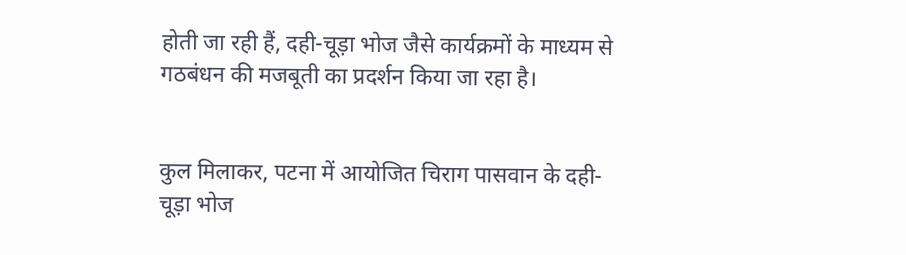होती जा रही हैं, दही-चूड़ा भोज जैसे कार्यक्रमों के माध्यम से गठबंधन की मजबूती का प्रदर्शन किया जा रहा है।


कुल मिलाकर, पटना में आयोजित चिराग पासवान के दही-चूड़ा भोज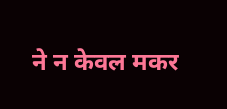ने न केवल मकर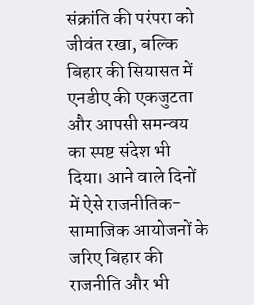संक्रांति की परंपरा को जीवंत रखा, बल्कि बिहार की सियासत में एनडीए की एकजुटता और आपसी समन्वय का स्पष्ट संदेश भी दिया। आने वाले दिनों में ऐसे राजनीतिक-सामाजिक आयोजनों के जरिए बिहार की राजनीति और भी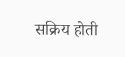सक्रिय होती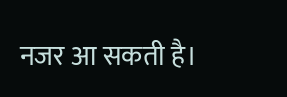नजर आ सकती है।